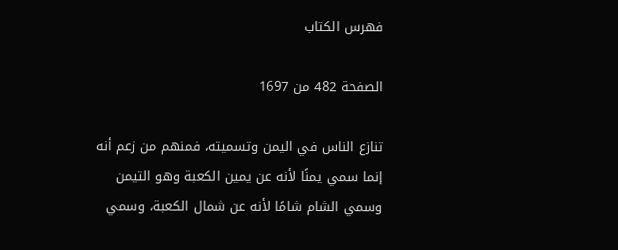فهرس الكتاب

الصفحة 482 من 1697

تنازع الناس في اليمن وتسميته، فمنهم من زعم أنه إنما سمي يمنًا لأنه عن يمين الكعبة وهو التيمن وسمي الشام شامًا لأنه عن شمال الكعبة، وسمي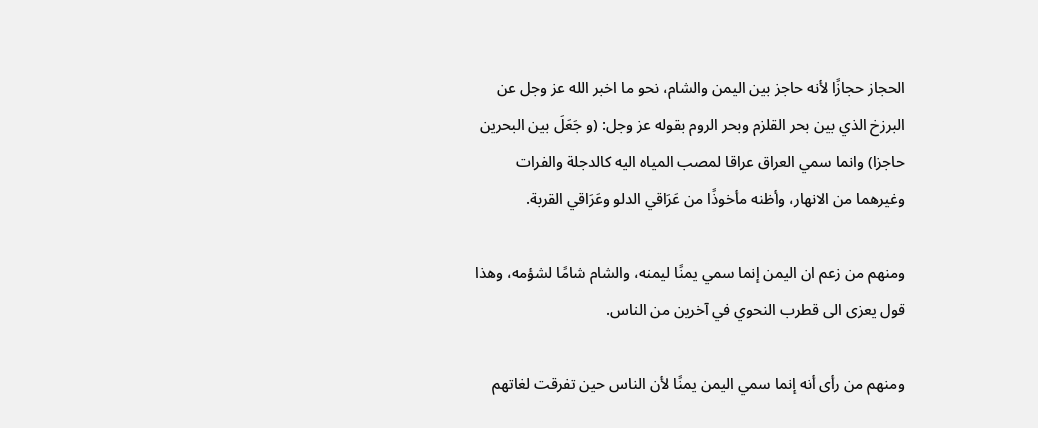الحجاز حجازًا لأنه حاجز بين اليمن والشام، نحو ما اخبر الله عز وجل عن البرزخ الذي بين بحر القلزم وبحر الروم بقوله عز وجل: (و جَعَلَ بين البحرين حاجزا) وانما سمي العراق عراقا لمصب المياه اليه كالدجلة والفرات وغيرهما من الانهار، وأظنه مأخوذًا من عَرَاقي الدلو وعَرَاقي القربة.

ومنهم من زعم ان اليمن إنما سمي يمنًا ليمنه، والشام شامًا لشؤمه، وهذا قول يعزى الى قطرب النحوي في آخرين من الناس.

ومنهم من رأى أنه إنما سمي اليمن يمنًا لأن الناس حين تفرقت لغاتهم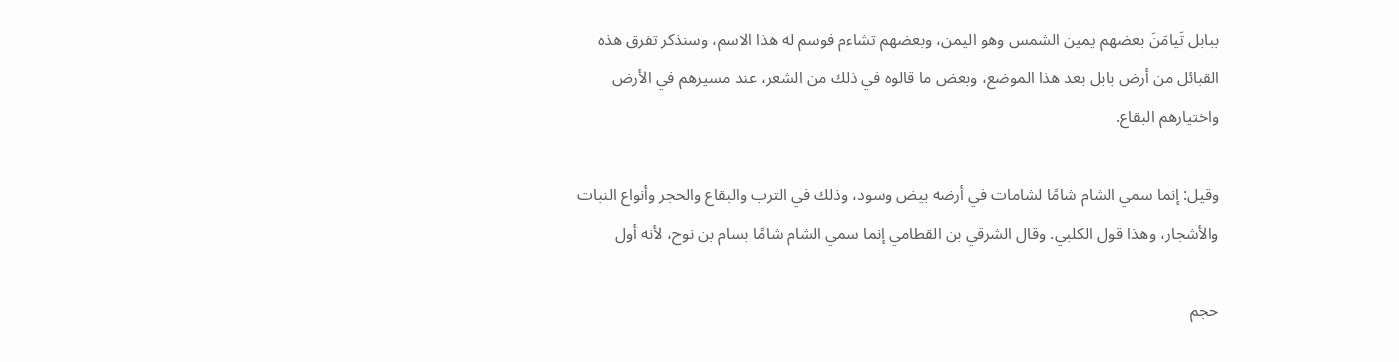ببابل تَيامَنَ بعضهم يمين الشمس وهو اليمن، وبعضهم تشاءم فوسم له هذا الاسم، وسنذكر تفرق هذه القبائل من أرض بابل بعد هذا الموضع، وبعض ما قالوه في ذلك من الشعر، عند مسيرهم في الأرض واختيارهم البقاع.

وقيل: إنما سمي الشام شامًا لشامات في أرضه بيض وسود، وذلك في الترب والبقاع والحجر وأنواع النبات والأشجار، وهذا قول الكلبي. وقال الشرقي بن القطامي إنما سمي الشام شامًا بسام بن نوح، لأنه أول

حجم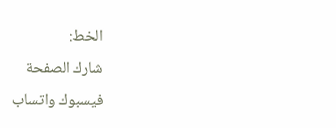الخط:
شارك الصفحة
فيسبوك واتساب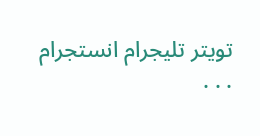تويتر تليجرام انستجرام
. . .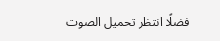فضلًا انتظر تحميل الصوت